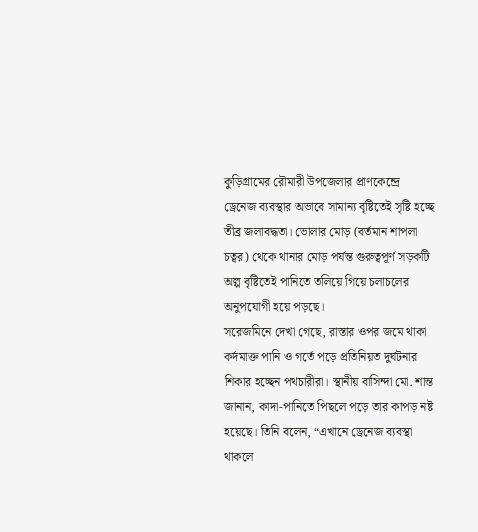কুড়িগ্রামের রৌমারী উপজেলার প্রাণকেন্দ্রে ড্রেনেজ ব্যবস্থার অভাবে সামান্য বৃষ্টিতেই সৃষ্টি হচ্ছে তীব্র জলাবদ্ধতা। ভোলার মোড় (বর্তমান শাপলা চত্বর) থেকে থানার মোড় পর্যন্ত গুরুত্বপূর্ণ সড়কটি অল্প বৃষ্টিতেই পানিতে তলিয়ে গিয়ে চলাচলের অনুপযোগী হয়ে পড়ছে।
সরেজমিনে দেখা গেছে, রাস্তার ওপর জমে থাকা কর্দমাক্ত পানি ও গর্তে পড়ে প্রতিনিয়ত দুর্ঘটনার শিকার হচ্ছেন পথচারীরা। স্থানীয় বাসিন্দা মো. শান্ত জানান, কাদা-পানিতে পিছলে পড়ে তার কাপড় নষ্ট হয়েছে। তিনি বলেন, “এখানে ড্রেনেজ ব্যবস্থা থাকলে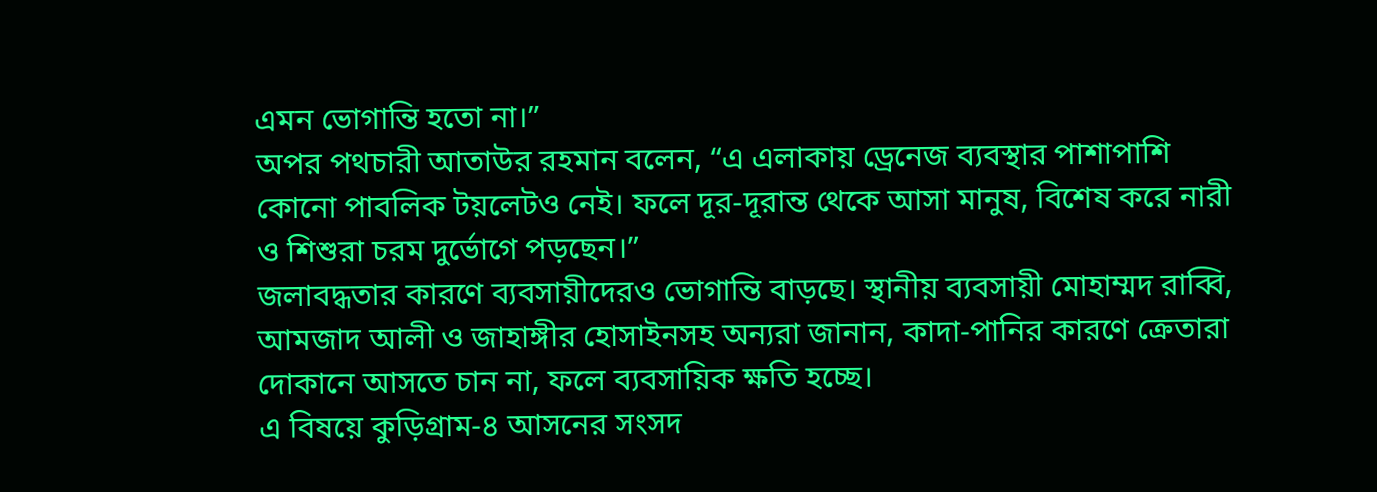এমন ভোগান্তি হতো না।”
অপর পথচারী আতাউর রহমান বলেন, “এ এলাকায় ড্রেনেজ ব্যবস্থার পাশাপাশি কোনো পাবলিক টয়লেটও নেই। ফলে দূর-দূরান্ত থেকে আসা মানুষ, বিশেষ করে নারী ও শিশুরা চরম দুর্ভোগে পড়ছেন।”
জলাবদ্ধতার কারণে ব্যবসায়ীদেরও ভোগান্তি বাড়ছে। স্থানীয় ব্যবসায়ী মোহাম্মদ রাব্বি, আমজাদ আলী ও জাহাঙ্গীর হোসাইনসহ অন্যরা জানান, কাদা-পানির কারণে ক্রেতারা দোকানে আসতে চান না, ফলে ব্যবসায়িক ক্ষতি হচ্ছে।
এ বিষয়ে কুড়িগ্রাম-৪ আসনের সংসদ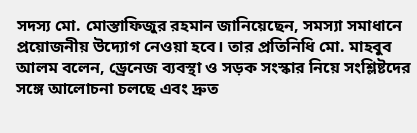সদস্য মো. মোস্তাফিজুর রহমান জানিয়েছেন, সমস্যা সমাধানে প্রয়োজনীয় উদ্যোগ নেওয়া হবে। তার প্রতিনিধি মো. মাহবুব আলম বলেন, ড্রেনেজ ব্যবস্থা ও সড়ক সংস্কার নিয়ে সংশ্লিষ্টদের সঙ্গে আলোচনা চলছে এবং দ্রুত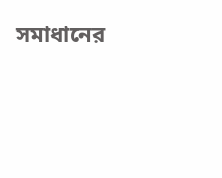সমাধানের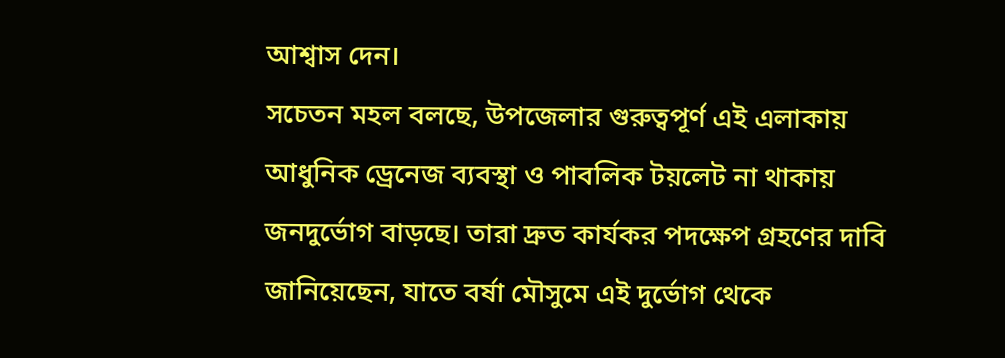আশ্বাস দেন।
সচেতন মহল বলছে, উপজেলার গুরুত্বপূর্ণ এই এলাকায় আধুনিক ড্রেনেজ ব্যবস্থা ও পাবলিক টয়লেট না থাকায় জনদুর্ভোগ বাড়ছে। তারা দ্রুত কার্যকর পদক্ষেপ গ্রহণের দাবি জানিয়েছেন, যাতে বর্ষা মৌসুমে এই দুর্ভোগ থেকে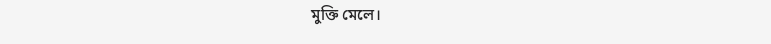মুক্তি মেলে।